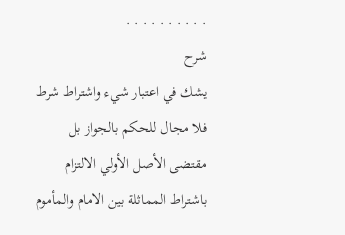. . . . . . . . . .
شرح
يشك في اعتبار شيء واشتراط شرط فلا مجال للحكم بالجواز بل مقتضى الأصل الأولي الالتزام باشتراط المماثلة بين الامام والمأموم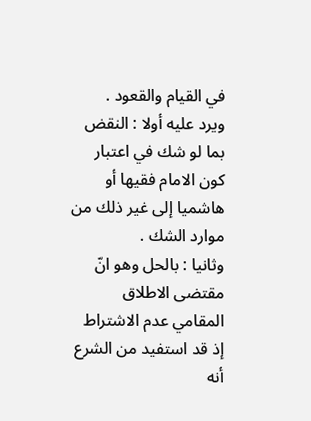في القيام والقعود .
ويرد عليه أولا : النقض بما لو شك في اعتبار كون الامام فقيها أو هاشميا إلى غير ذلك من موارد الشك .
وثانيا : بالحل وهو انّ مقتضى الاطلاق المقامي عدم الاشتراط إذ قد استفيد من الشرع أنه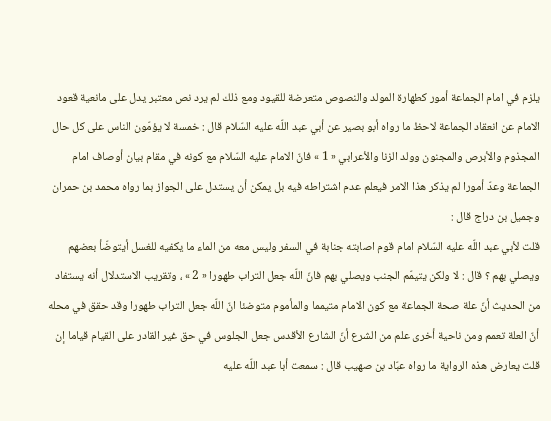يلزم في امام الجماعة أمور كطهارة المولد والنصوص متعرضة للقيود ومع ذلك لم يرد نص معتبر يدل على مانعية قعود الامام عن انعقاد الجماعة لاحظ ما رواه أبو بصير عن أبي عبد اللّه عليه السّلام قال : خمسة لا يؤمّون الناس على كل حال المجذوم والأبرص والمجنون وولد الزنا والأعرابي « 1 » فانّ الامام عليه السّلام مع كونه في مقام بيان أوصاف امام الجماعة وعدّ أمورا لم يذكر هذا الامر فيعلم عدم اشتراطه فيه بل يمكن أن يستدل على الجواز بما رواه محمد بن حمران وجميل بن دراج قال :
قلت لأبي عبد اللّه عليه السّلام امام قوم اصابته جنابة في السفر وليس معه من الماء ما يكفيه للغسل أيتوضّأ بعضهم ويصلي بهم ؟ قال : لا ولكن يتيمّم الجنب ويصلي بهم فانّ اللّه جعل التراب طهورا « 2 » ، وتقريب الاستدلال أنه يستفاد من الحديث أنّ علة صحة الجماعة مع كون الامام متيمما والمأموم متوضئا انّ اللّه جعل التراب طهورا وقد حقق في محله أنّ العلة تعمم ومن ناحية أخرى علم من الشرع أنّ الشارع الأقدس جعل الجلوس في حق غير القادر على القيام قياما إن قلت يعارض هذه الرواية ما رواه عبّاد بن صهيب قال : سمعت أبا عبد اللّه عليه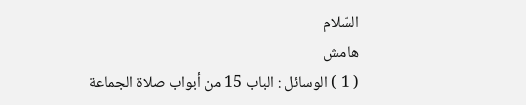السّلام
هامش
( 1 ) الوسائل : الباب 15 من أبواب صلاة الجماعة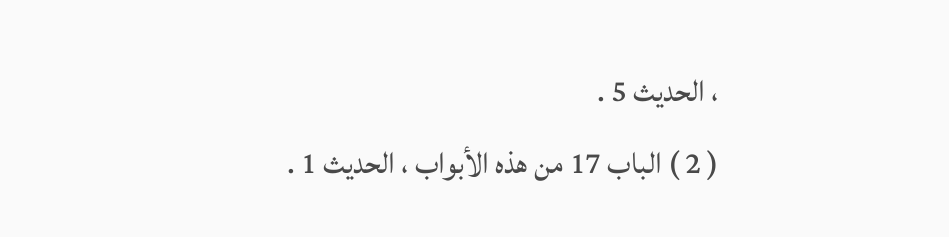، الحديث 5 .
( 2 ) الباب 17 من هذه الأبواب ، الحديث 1 .